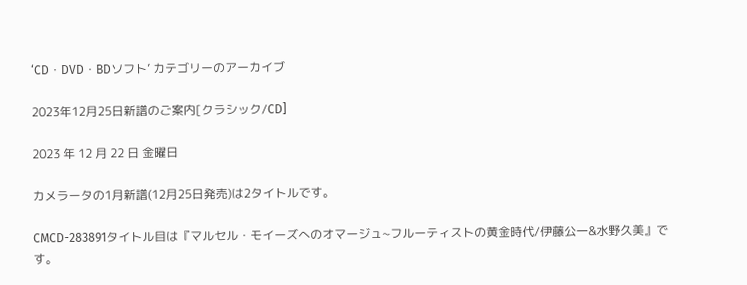‘CD・DVD・BDソフト’ カテゴリーのアーカイブ

2023年12月25日新譜のご案内[クラシック/CD]

2023 年 12 月 22 日 金曜日

カメラータの1月新譜(12月25日発売)は2タイトルです。

CMCD-283891タイトル目は『マルセル・モイーズへのオマージュ~フルーティストの黄金時代/伊藤公一&水野久美』です。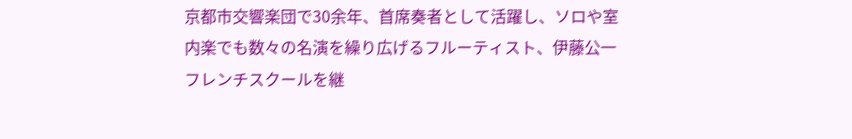京都市交響楽団で30余年、首席奏者として活躍し、ソロや室内楽でも数々の名演を繰り広げるフルーティスト、伊藤公一
フレンチスクールを継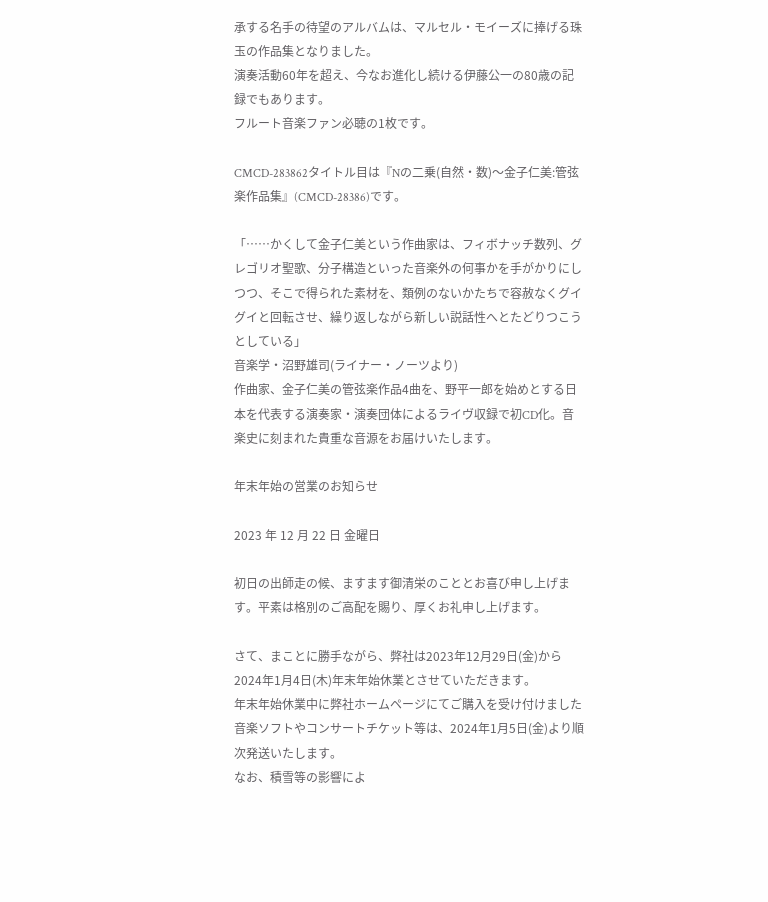承する名手の待望のアルバムは、マルセル・モイーズに捧げる珠玉の作品集となりました。
演奏活動60年を超え、今なお進化し続ける伊藤公一の80歳の記録でもあります。
フルート音楽ファン必聴の1枚です。

CMCD-283862タイトル目は『Nの二乗(自然・数)〜金子仁美:管弦楽作品集』(CMCD-28386)です。

「……かくして金子仁美という作曲家は、フィボナッチ数列、グレゴリオ聖歌、分子構造といった音楽外の何事かを手がかりにしつつ、そこで得られた素材を、類例のないかたちで容赦なくグイグイと回転させ、繰り返しながら新しい説話性へとたどりつこうとしている」
音楽学・沼野雄司(ライナー・ノーツより)
作曲家、金子仁美の管弦楽作品4曲を、野平一郎を始めとする日本を代表する演奏家・演奏団体によるライヴ収録で初CD化。音楽史に刻まれた貴重な音源をお届けいたします。

年末年始の営業のお知らせ

2023 年 12 月 22 日 金曜日

初日の出師走の候、ますます御清栄のこととお喜び申し上げます。平素は格別のご高配を賜り、厚くお礼申し上げます。

さて、まことに勝手ながら、弊社は2023年12月29日(金)から2024年1月4日(木)年末年始休業とさせていただきます。
年末年始休業中に弊社ホームページにてご購入を受け付けました音楽ソフトやコンサートチケット等は、2024年1月5日(金)より順次発送いたします。
なお、積雪等の影響によ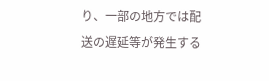り、一部の地方では配送の遅延等が発生する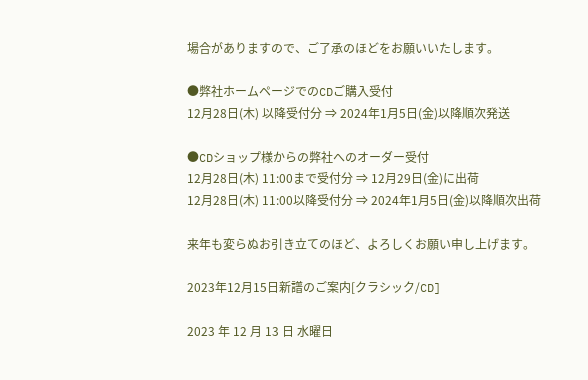場合がありますので、ご了承のほどをお願いいたします。

●弊社ホームページでのCDご購入受付
12月28日(木) 以降受付分 ⇒ 2024年1月5日(金)以降順次発送

●CDショップ様からの弊社へのオーダー受付
12月28日(木) 11:00まで受付分 ⇒ 12月29日(金)に出荷
12月28日(木) 11:00以降受付分 ⇒ 2024年1月5日(金)以降順次出荷

来年も変らぬお引き立てのほど、よろしくお願い申し上げます。

2023年12月15日新譜のご案内[クラシック/CD]

2023 年 12 月 13 日 水曜日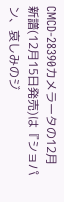CMCD-28390カメラータの12月新譜(12月15日発売)は『ショパン、哀しみのジ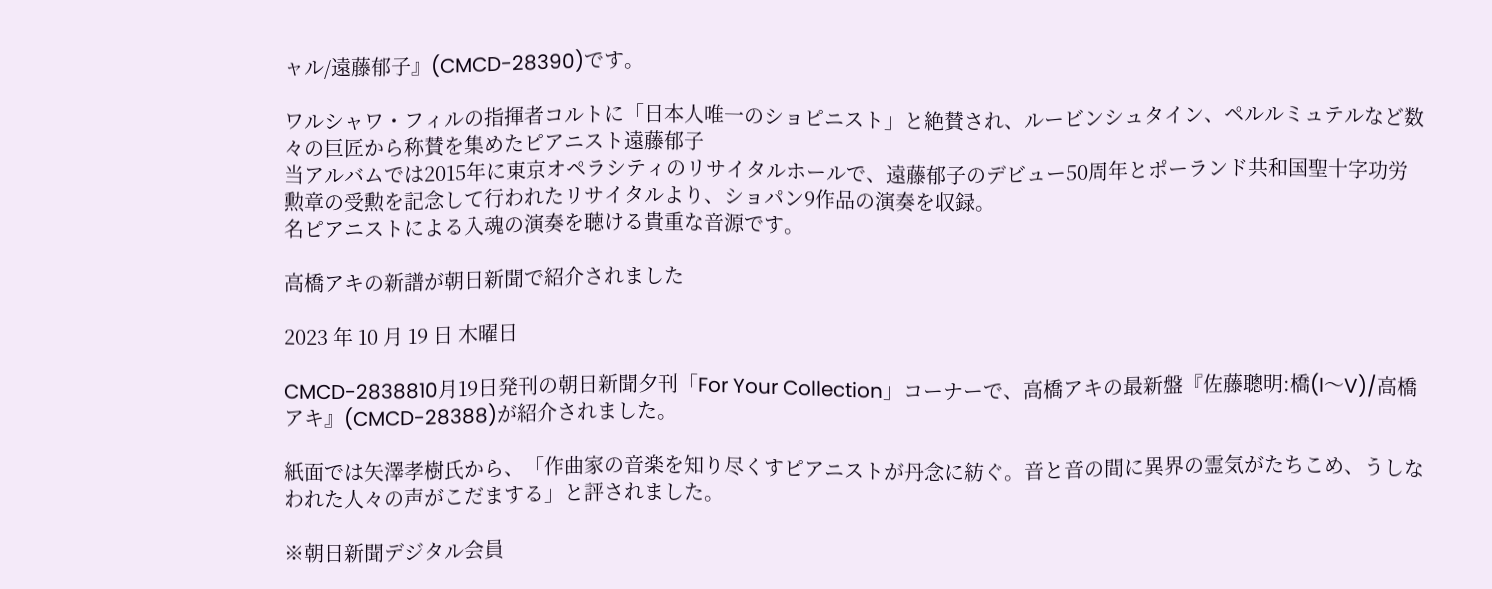ャル/遠藤郁子』(CMCD-28390)です。

ワルシャワ・フィルの指揮者コルトに「日本人唯一のショピニスト」と絶賛され、ルービンシュタイン、ペルルミュテルなど数々の巨匠から称賛を集めたピアニスト遠藤郁子
当アルバムでは2015年に東京オペラシティのリサイタルホールで、遠藤郁子のデビュー50周年とポーランド共和国聖十字功労勲章の受勲を記念して行われたリサイタルより、ショパン9作品の演奏を収録。
名ピアニストによる入魂の演奏を聴ける貴重な音源です。

高橋アキの新譜が朝日新聞で紹介されました

2023 年 10 月 19 日 木曜日

CMCD-2838810月19日発刊の朝日新聞夕刊「For Your Collection」コーナーで、高橋アキの最新盤『佐藤聰明:橋(I〜V)/高橋アキ』(CMCD-28388)が紹介されました。

紙面では矢澤孝樹氏から、「作曲家の音楽を知り尽くすピアニストが丹念に紡ぐ。音と音の間に異界の霊気がたちこめ、うしなわれた人々の声がこだまする」と評されました。

※朝日新聞デジタル会員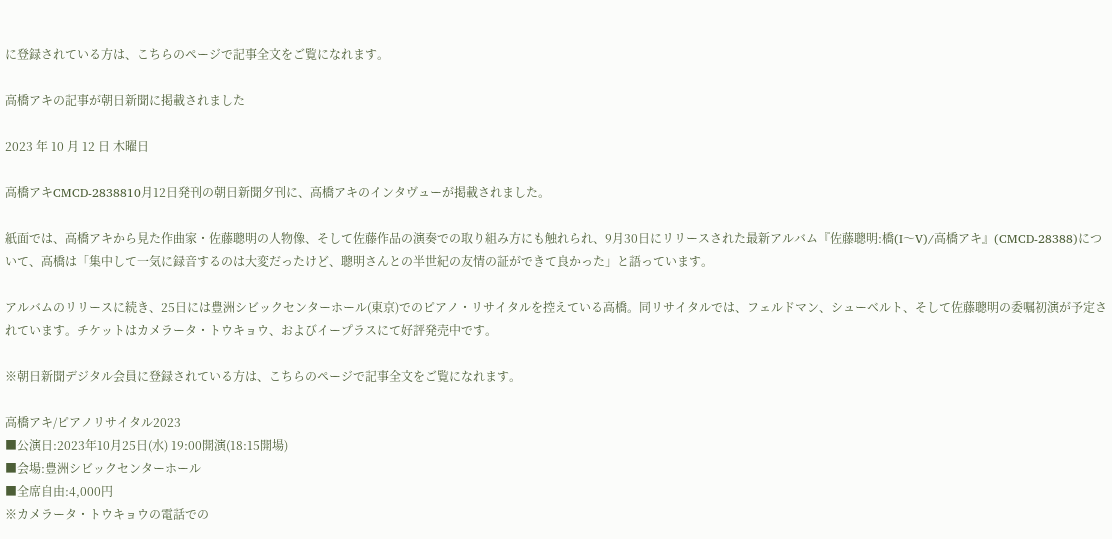に登録されている方は、こちらのページで記事全文をご覧になれます。

高橋アキの記事が朝日新聞に掲載されました

2023 年 10 月 12 日 木曜日

高橋アキCMCD-2838810月12日発刊の朝日新聞夕刊に、高橋アキのインタヴューが掲載されました。

紙面では、高橋アキから見た作曲家・佐藤聰明の人物像、そして佐藤作品の演奏での取り組み方にも触れられ、9月30日にリリースされた最新アルバム『佐藤聰明:橋(I〜V)/高橋アキ』(CMCD-28388)について、高橋は「集中して一気に録音するのは大変だったけど、聰明さんとの半世紀の友情の証ができて良かった」と語っています。

アルバムのリリースに続き、25日には豊洲シビックセンターホール(東京)でのピアノ・リサイタルを控えている高橋。同リサイタルでは、フェルドマン、シューベルト、そして佐藤聰明の委嘱初演が予定されています。チケットはカメラータ・トウキョウ、およびイープラスにて好評発売中です。

※朝日新聞デジタル会員に登録されている方は、こちらのページで記事全文をご覧になれます。

高橋アキ/ピアノリサイタル2023
■公演日:2023年10月25日(水) 19:00開演(18:15開場)
■会場:豊洲シビックセンターホール
■全席自由:4,000円
※カメラータ・トウキョウの電話での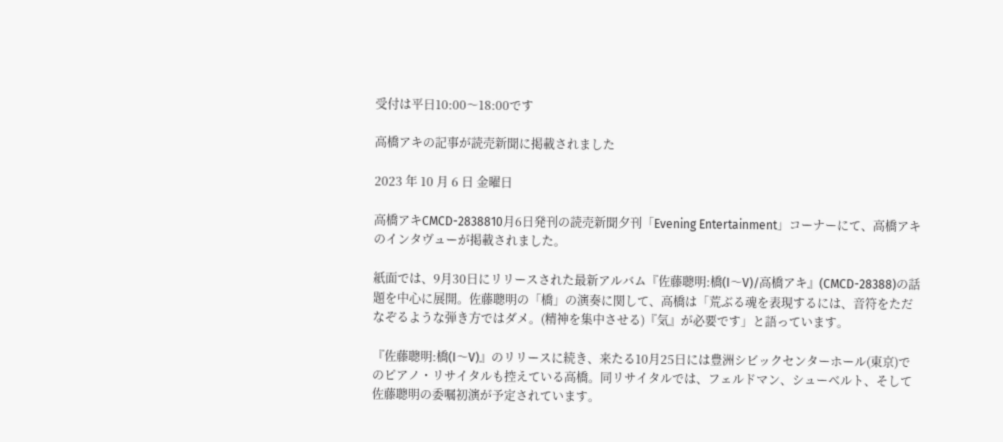受付は平日10:00〜18:00です

高橋アキの記事が読売新聞に掲載されました

2023 年 10 月 6 日 金曜日

高橋アキCMCD-2838810月6日発刊の読売新聞夕刊「Evening Entertainment」コーナーにて、高橋アキのインタヴューが掲載されました。

紙面では、9月30日にリリースされた最新アルバム『佐藤聰明:橋(I〜V)/高橋アキ』(CMCD-28388)の話題を中心に展開。佐藤聰明の「橋」の演奏に関して、高橋は「荒ぶる魂を表現するには、音符をただなぞるような弾き方ではダメ。(精神を集中させる)『気』が必要です」と語っています。

『佐藤聰明:橋(I〜V)』のリリースに続き、来たる10月25日には豊洲シビックセンターホール(東京)でのピアノ・リサイタルも控えている高橋。同リサイタルでは、フェルドマン、シューベルト、そして佐藤聰明の委嘱初演が予定されています。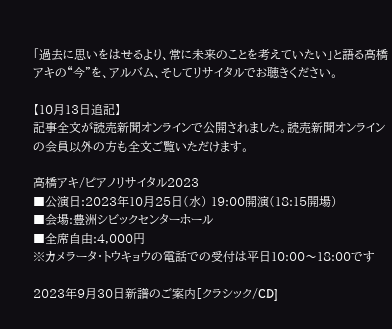「過去に思いをはせるより、常に未来のことを考えていたい」と語る高橋アキの“今”を、アルバム、そしてリサイタルでお聴きください。

【10月13日追記】
記事全文が読売新聞オンラインで公開されました。読売新聞オンラインの会員以外の方も全文ご覧いただけます。

高橋アキ/ピアノリサイタル2023
■公演日:2023年10月25日(水) 19:00開演(18:15開場)
■会場:豊洲シビックセンターホール
■全席自由:4,000円
※カメラータ・トウキョウの電話での受付は平日10:00〜18:00です

2023年9月30日新譜のご案内[クラシック/CD]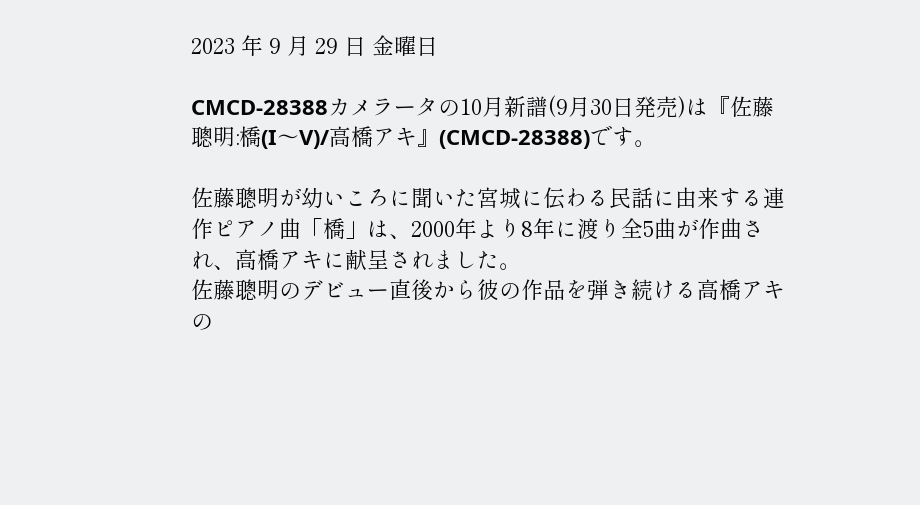2023 年 9 月 29 日 金曜日

CMCD-28388カメラータの10月新譜(9月30日発売)は『佐藤聰明:橋(I〜V)/高橋アキ』(CMCD-28388)です。

佐藤聰明が幼いころに聞いた宮城に伝わる民話に由来する連作ピアノ曲「橋」は、2000年より8年に渡り全5曲が作曲され、高橋アキに献呈されました。
佐藤聰明のデビュー直後から彼の作品を弾き続ける高橋アキの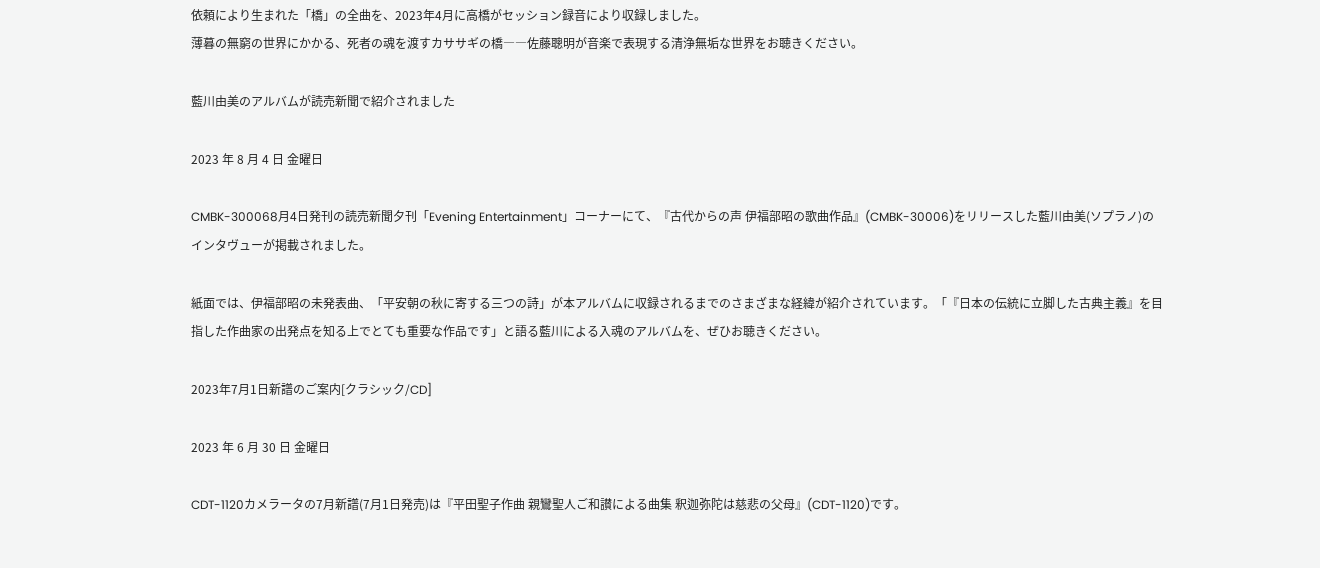依頼により生まれた「橋」の全曲を、2023年4月に高橋がセッション録音により収録しました。
薄暮の無窮の世界にかかる、死者の魂を渡すカササギの橋――佐藤聰明が音楽で表現する清浄無垢な世界をお聴きください。

藍川由美のアルバムが読売新聞で紹介されました

2023 年 8 月 4 日 金曜日

CMBK-300068月4日発刊の読売新聞夕刊「Evening Entertainment」コーナーにて、『古代からの声 伊福部昭の歌曲作品』(CMBK-30006)をリリースした藍川由美(ソプラノ)のインタヴューが掲載されました。

紙面では、伊福部昭の未発表曲、「平安朝の秋に寄する三つの詩」が本アルバムに収録されるまでのさまざまな経緯が紹介されています。「『日本の伝統に立脚した古典主義』を目指した作曲家の出発点を知る上でとても重要な作品です」と語る藍川による入魂のアルバムを、ぜひお聴きください。

2023年7月1日新譜のご案内[クラシック/CD]

2023 年 6 月 30 日 金曜日

CDT-1120カメラータの7月新譜(7月1日発売)は『平田聖子作曲 親鸞聖人ご和讃による曲集 釈迦弥陀は慈悲の父母』(CDT-1120)です。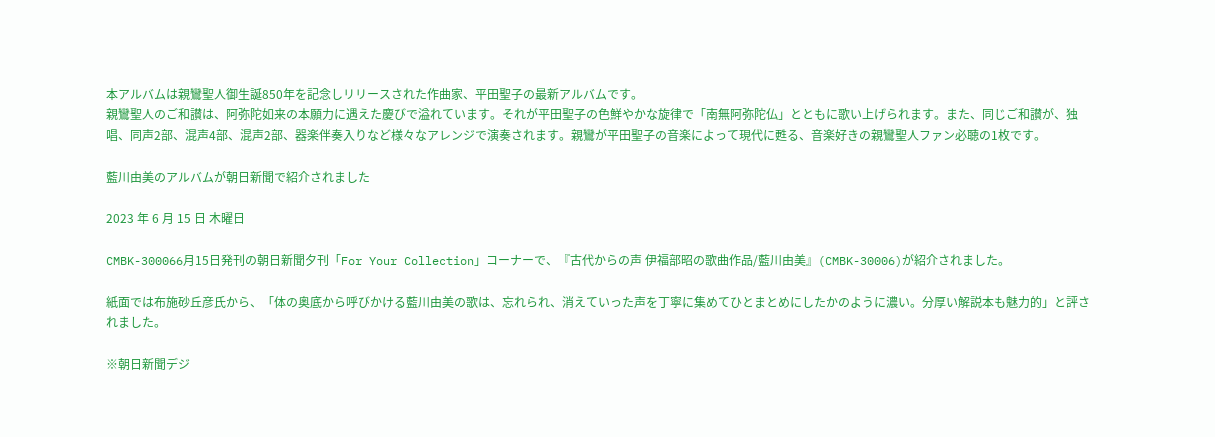本アルバムは親鸞聖人御生誕850年を記念しリリースされた作曲家、平田聖子の最新アルバムです。
親鸞聖人のご和讃は、阿弥陀如来の本願力に遇えた慶びで溢れています。それが平田聖子の色鮮やかな旋律で「南無阿弥陀仏」とともに歌い上げられます。また、同じご和讃が、独唱、同声2部、混声4部、混声2部、器楽伴奏入りなど様々なアレンジで演奏されます。親鸞が平田聖子の音楽によって現代に甦る、音楽好きの親鸞聖人ファン必聴の1枚です。

藍川由美のアルバムが朝日新聞で紹介されました

2023 年 6 月 15 日 木曜日

CMBK-300066月15日発刊の朝日新聞夕刊「For Your Collection」コーナーで、『古代からの声 伊福部昭の歌曲作品/藍川由美』(CMBK-30006)が紹介されました。

紙面では布施砂丘彦氏から、「体の奥底から呼びかける藍川由美の歌は、忘れられ、消えていった声を丁寧に集めてひとまとめにしたかのように濃い。分厚い解説本も魅力的」と評されました。

※朝日新聞デジ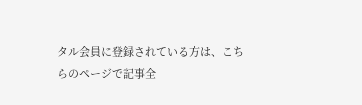タル会員に登録されている方は、こちらのページで記事全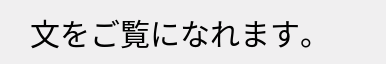文をご覧になれます。